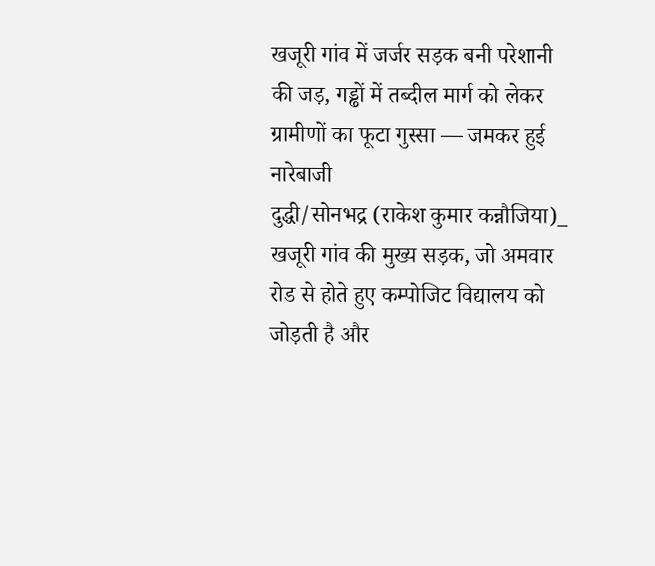खजूरी गांव में जर्जर सड़क बनी परेशानी की जड़, गड्ढों में तब्दील मार्ग को लेकर ग्रामीणों का फूटा गुस्सा — जमकर हुई नारेबाजी
दुद्धी/सोनभद्र (राकेश कुमार कन्नौजिया)_
खजूरी गांव की मुख्य सड़क, जो अमवार रोड से होते हुए कम्पोजिट विद्यालय को जोड़ती है और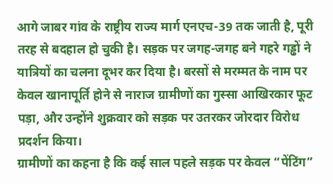आगे जाबर गांव के राष्ट्रीय राज्य मार्ग एनएच-39 तक जाती है, पूरी तरह से बदहाल हो चुकी है। सड़क पर जगह-जगह बने गहरे गड्ढों ने यात्रियों का चलना दूभर कर दिया है। बरसों से मरम्मत के नाम पर केवल खानापूर्ति होने से नाराज ग्रामीणों का गुस्सा आखिरकार फूट पड़ा, और उन्होंने शुक्रवार को सड़क पर उतरकर जोरदार विरोध प्रदर्शन किया।
ग्रामीणों का कहना है कि कई साल पहले सड़क पर केवल “पेंटिंग”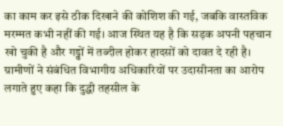का काम कर इसे ठीक दिखाने की कोशिश की गई, जबकि वास्तविक मरम्मत कभी नहीं की गई। आज स्थित यह है कि सड़क अपनी पहचान खो चुकी है और गड्ढों में तब्दील होकर हादसों को दावत दे रही है। ग्रामीणों ने संबंधित विभागीय अधिकारियों पर उदासीनता का आरोप लगाते हुए कहा कि दुद्धी तहसील के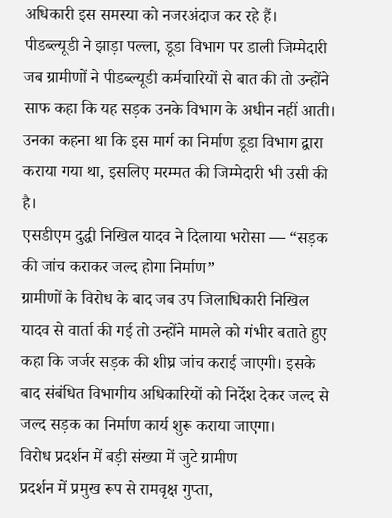अधिकारी इस समस्या को नजरअंदाज कर रहे हैं।
पीडब्ल्यूडी ने झाड़ा पल्ला, डूडा विभाग पर डाली जिम्मेदारी
जब ग्रामीणों ने पीडब्ल्यूडी कर्मचारियों से बात की तो उन्होंने साफ कहा कि यह सड़क उनके विभाग के अधीन नहीं आती। उनका कहना था कि इस मार्ग का निर्माण डूडा विभाग द्वारा कराया गया था, इसलिए मरम्मत की जिम्मेदारी भी उसी की है।
एसडीएम दुद्धी निखिल यादव ने दिलाया भरोसा — “सड़क की जांच कराकर जल्द होगा निर्माण”
ग्रामीणों के विरोध के बाद जब उप जिलाधिकारी निखिल यादव से वार्ता की गई तो उन्होंने मामले को गंभीर बताते हुए कहा कि जर्जर सड़क की शीघ्र जांच कराई जाएगी। इसके बाद संबंधित विभागीय अधिकारियों को निर्देश देकर जल्द से जल्द सड़क का निर्माण कार्य शुरू कराया जाएगा।
विरोध प्रदर्शन में बड़ी संख्या में जुटे ग्रामीण
प्रदर्शन में प्रमुख रूप से रामवृक्ष गुप्ता,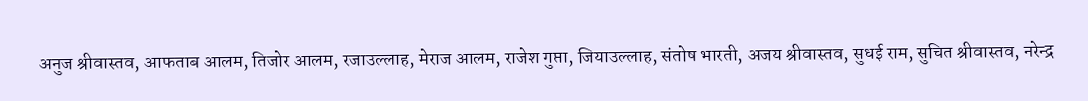अनुज श्रीवास्तव, आफताब आलम, तिजोर आलम, रजाउल्लाह, मेराज आलम, राजेश गुप्ता, जियाउल्लाह, संतोष भारती, अजय श्रीवास्तव, सुधई राम, सुचित श्रीवास्तव, नरेन्द्र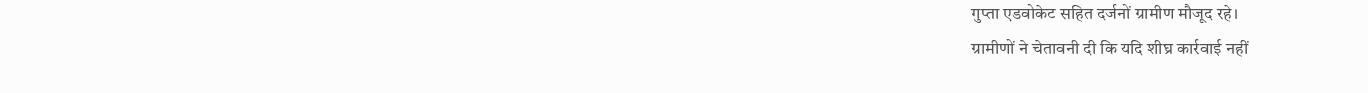गुप्ता एडवोकेट सहित दर्जनों ग्रामीण मौजूद रहे।
ग्रामीणों ने चेतावनी दी कि यदि शीघ्र कार्रवाई नहीं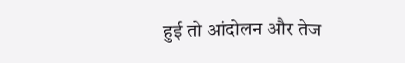हुई तो आंदोलन और तेज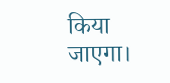किया जाएगा।